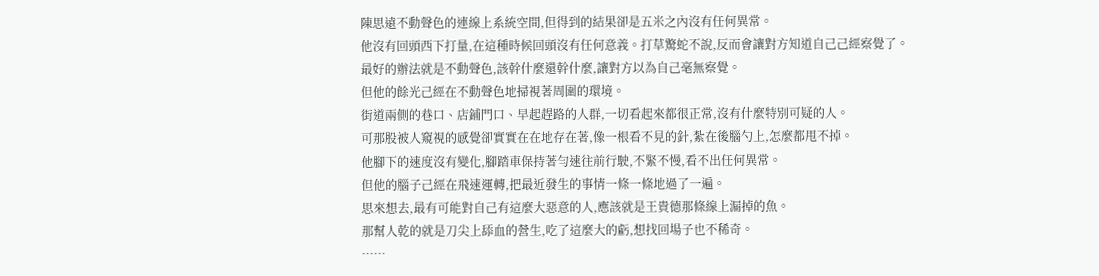陳思遠不動聲色的連線上系統空間,但得到的結果卻是五米之內沒有任何異常。
他沒有回頭西下打量,在這種時候回頭沒有任何意義。打草驚蛇不說,反而會讓對方知道自己己經察覺了。
最好的辦法就是不動聲色,該幹什麼還幹什麼,讓對方以為自己毫無察覺。
但他的餘光己經在不動聲色地掃視著周圍的環境。
街道兩側的巷口、店鋪門口、早起趕路的人群,一切看起來都很正常,沒有什麼特別可疑的人。
可那股被人窺視的感覺卻實實在在地存在著,像一根看不見的針,紮在後腦勺上,怎麼都甩不掉。
他腳下的速度沒有變化,腳踏車保持著勻速往前行駛,不緊不慢,看不出任何異常。
但他的腦子己經在飛速運轉,把最近發生的事情一條一條地過了一遍。
思來想去,最有可能對自己有這麼大惡意的人,應該就是王貴德那條線上漏掉的魚。
那幫人乾的就是刀尖上舔血的營生,吃了這麼大的虧,想找回場子也不稀奇。
……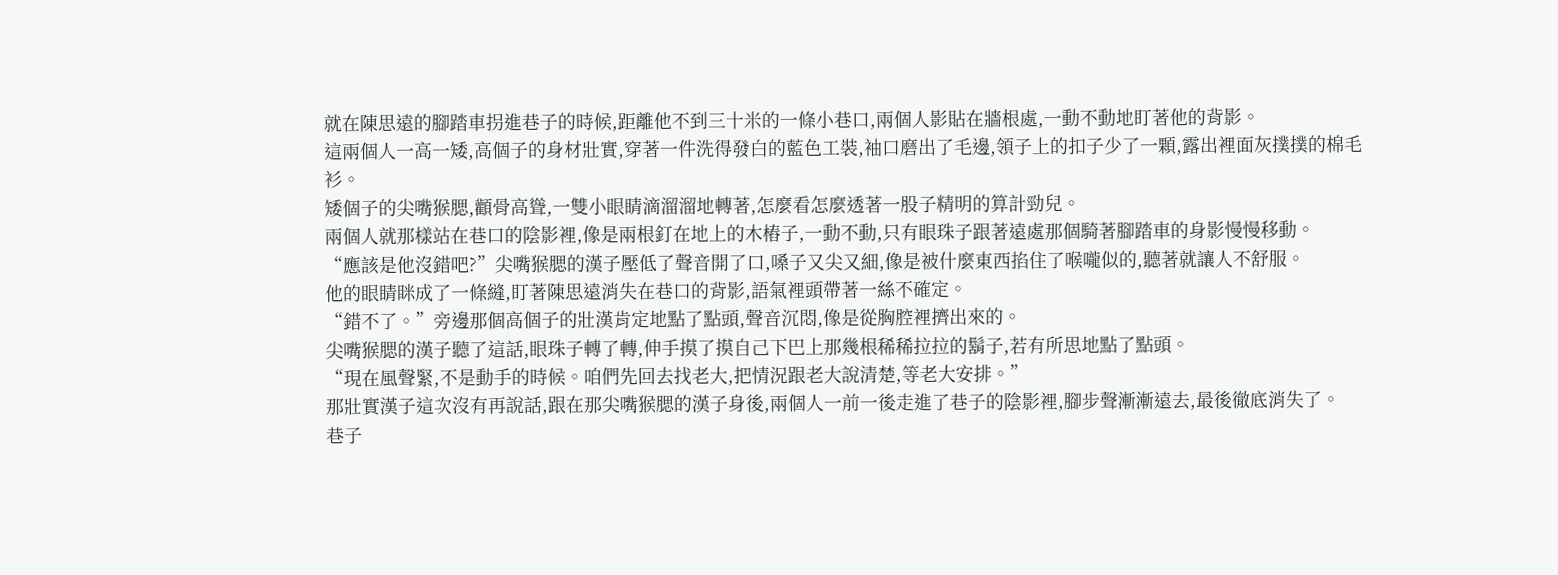就在陳思遠的腳踏車拐進巷子的時候,距離他不到三十米的一條小巷口,兩個人影貼在牆根處,一動不動地盯著他的背影。
這兩個人一高一矮,高個子的身材壯實,穿著一件洗得發白的藍色工裝,袖口磨出了毛邊,領子上的扣子少了一顆,露出裡面灰撲撲的棉毛衫。
矮個子的尖嘴猴腮,顴骨高聳,一雙小眼睛滴溜溜地轉著,怎麼看怎麼透著一股子精明的算計勁兒。
兩個人就那樣站在巷口的陰影裡,像是兩根釘在地上的木樁子,一動不動,只有眼珠子跟著遠處那個騎著腳踏車的身影慢慢移動。
“應該是他沒錯吧?”尖嘴猴腮的漢子壓低了聲音開了口,嗓子又尖又細,像是被什麼東西掐住了喉嚨似的,聽著就讓人不舒服。
他的眼睛眯成了一條縫,盯著陳思遠消失在巷口的背影,語氣裡頭帶著一絲不確定。
“錯不了。”旁邊那個高個子的壯漢肯定地點了點頭,聲音沉悶,像是從胸腔裡擠出來的。
尖嘴猴腮的漢子聽了這話,眼珠子轉了轉,伸手摸了摸自己下巴上那幾根稀稀拉拉的鬍子,若有所思地點了點頭。
“現在風聲緊,不是動手的時候。咱們先回去找老大,把情況跟老大說清楚,等老大安排。”
那壯實漢子這次沒有再說話,跟在那尖嘴猴腮的漢子身後,兩個人一前一後走進了巷子的陰影裡,腳步聲漸漸遠去,最後徹底消失了。
巷子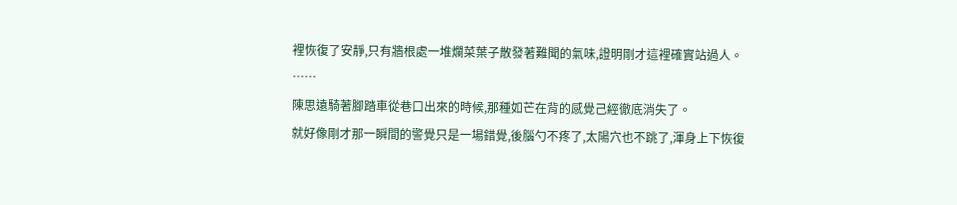裡恢復了安靜,只有牆根處一堆爛菜葉子散發著難聞的氣味,證明剛才這裡確實站過人。
……
陳思遠騎著腳踏車從巷口出來的時候,那種如芒在背的感覺己經徹底消失了。
就好像剛才那一瞬間的警覺只是一場錯覺,後腦勺不疼了,太陽穴也不跳了,渾身上下恢復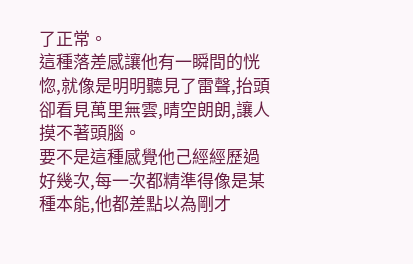了正常。
這種落差感讓他有一瞬間的恍惚,就像是明明聽見了雷聲,抬頭卻看見萬里無雲,晴空朗朗,讓人摸不著頭腦。
要不是這種感覺他己經經歷過好幾次,每一次都精準得像是某種本能,他都差點以為剛才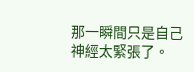那一瞬間只是自己神經太緊張了。